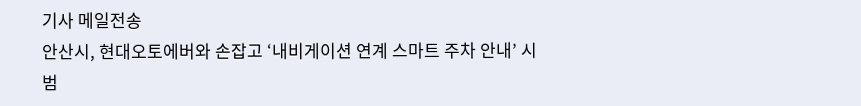기사 메일전송
안산시, 현대오토에버와 손잡고 ‘내비게이션 연계 스마트 주차 안내’ 시범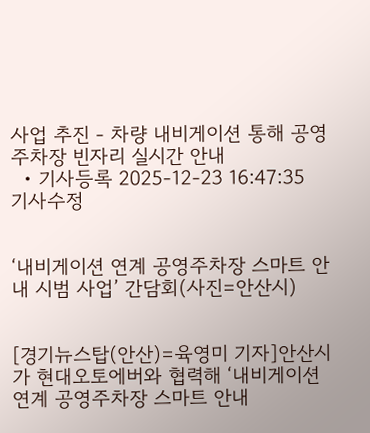사업 추진 - 차량 내비게이션 통해 공영주차장 빈자리 실시간 안내
  • 기사등록 2025-12-23 16:47:35
기사수정


‘내비게이션 연계 공영주차장 스마트 안내 시범 사업’ 간담회(사진=안산시)


[경기뉴스탑(안산)=육영미 기자]안산시가 현대오토에버와 협력해 ‘내비게이션 연계 공영주차장 스마트 안내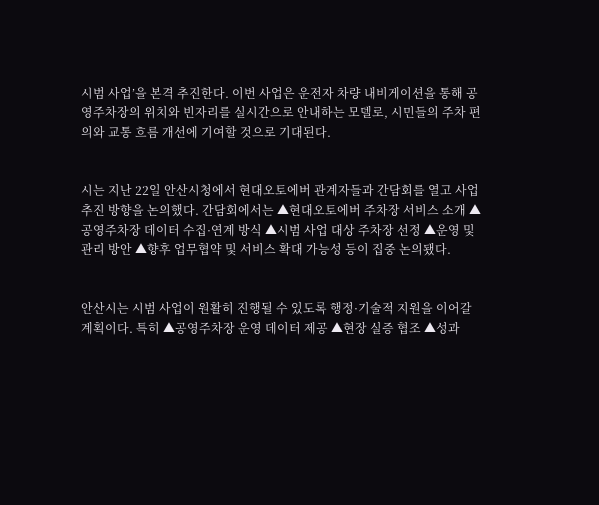시범 사업’을 본격 추진한다. 이번 사업은 운전자 차량 내비게이션을 통해 공영주차장의 위치와 빈자리를 실시간으로 안내하는 모델로, 시민들의 주차 편의와 교통 흐름 개선에 기여할 것으로 기대된다.


시는 지난 22일 안산시청에서 현대오토에버 관계자들과 간담회를 열고 사업 추진 방향을 논의했다. 간담회에서는 ▲현대오토에버 주차장 서비스 소개 ▲공영주차장 데이터 수집·연계 방식 ▲시범 사업 대상 주차장 선정 ▲운영 및 관리 방안 ▲향후 업무협약 및 서비스 확대 가능성 등이 집중 논의됐다.


안산시는 시범 사업이 원활히 진행될 수 있도록 행정·기술적 지원을 이어갈 계획이다. 특히 ▲공영주차장 운영 데이터 제공 ▲현장 실증 협조 ▲성과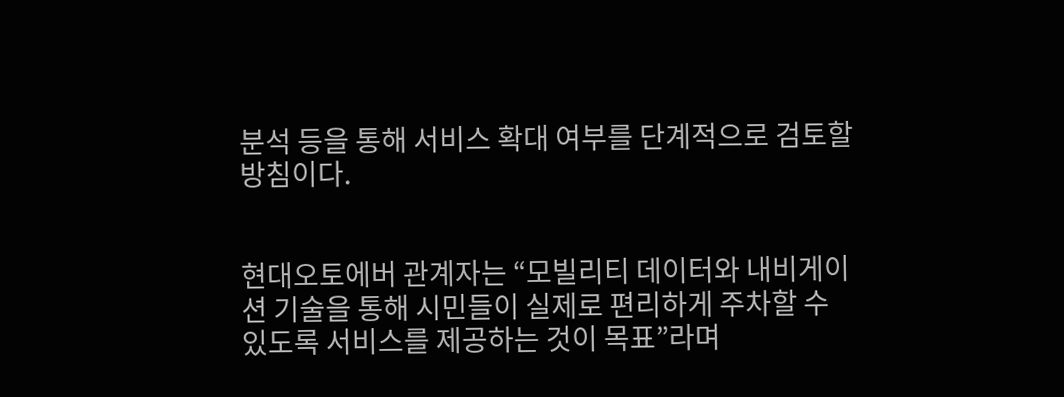분석 등을 통해 서비스 확대 여부를 단계적으로 검토할 방침이다.


현대오토에버 관계자는 “모빌리티 데이터와 내비게이션 기술을 통해 시민들이 실제로 편리하게 주차할 수 있도록 서비스를 제공하는 것이 목표”라며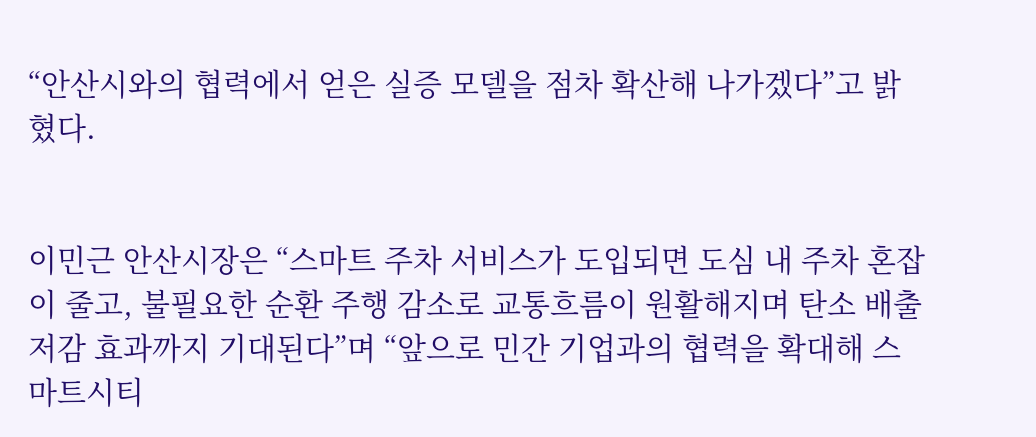“안산시와의 협력에서 얻은 실증 모델을 점차 확산해 나가겠다”고 밝혔다.


이민근 안산시장은 “스마트 주차 서비스가 도입되면 도심 내 주차 혼잡이 줄고, 불필요한 순환 주행 감소로 교통흐름이 원활해지며 탄소 배출 저감 효과까지 기대된다”며 “앞으로 민간 기업과의 협력을 확대해 스마트시티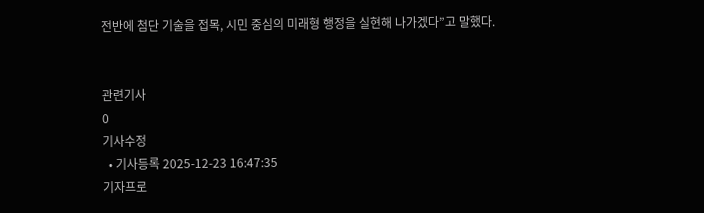전반에 첨단 기술을 접목, 시민 중심의 미래형 행정을 실현해 나가겠다”고 말했다.


관련기사
0
기사수정
  • 기사등록 2025-12-23 16:47:35
기자프로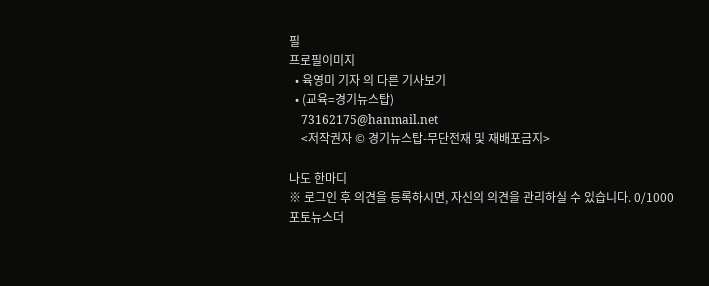필
프로필이미지
  • 육영미 기자 의 다른 기사보기
  • (교육=경기뉴스탑)
    73162175@hanmail.net
    <저작권자 © 경기뉴스탑-무단전재 및 재배포금지>

나도 한마디
※ 로그인 후 의견을 등록하시면, 자신의 의견을 관리하실 수 있습니다. 0/1000
포토뉴스더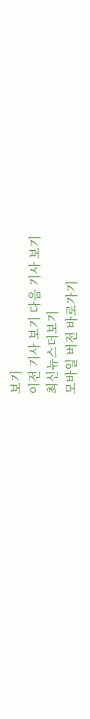보기
이전 기사 보기 다음 기사 보기
최신뉴스더보기
모바일 버전 바로가기